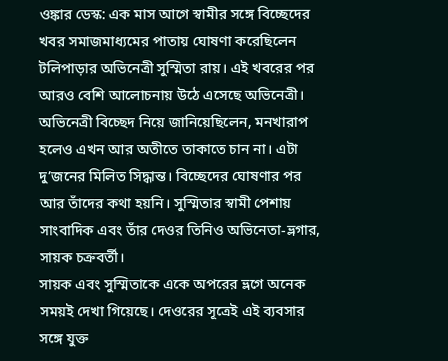ওঙ্কার ডেস্ক: এক মাস আগে স্বামীর সঙ্গে বিচ্ছেদের খবর সমাজমাধ্যমের পাতায় ঘোষণা করেছিলেন টলিপাড়ার অভিনেত্রী সুস্মিতা রায়। এই খবরের পর আরও বেশি আলোচনায় উঠে এসেছে অভিনেত্রী। অভিনেত্রী বিচ্ছেদ নিয়ে জানিয়েছিলেন, মনখারাপ হলেও এখন আর অতীতে তাকাতে চান না। এটা দু’জনের মিলিত সিদ্ধান্ত। বিচ্ছেদের ঘোষণার পর আর তাঁদের কথা হয়নি। সুস্মিতার স্বামী পেশায় সাংবাদিক এবং তাঁর দেওর তিনিও অভিনেতা-ভ্লগার, সায়ক চক্রবর্তী।
সায়ক এবং সুস্মিতাকে একে অপরের ভ্লগে অনেক সময়ই দেখা গিয়েছে। দেওরের সূত্রেই এই ব্যবসার সঙ্গে যুক্ত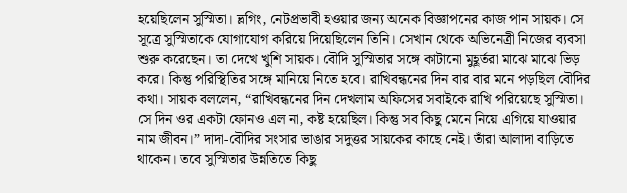হয়েছিলেন সুস্মিতা। ভ্লগিং, নেটপ্রভাবী হওয়ার জন্য অনেক বিজ্ঞাপনের কাজ পান সায়ক। সে সূত্রে সুস্মিতাকে যোগাযোগ করিয়ে দিয়েছিলেন তিনি। সেখান থেকে অভিনেত্রী নিজের ব্যবসা শুরু করেছেন। তা দেখে খুশি সায়ক। বৌদি সুস্মিতার সঙ্গে কাটানো মুহূর্তরা মাঝে মাঝে ভিড় করে। কিন্তু পরিস্থিতির সঙ্গে মানিয়ে নিতে হবে। রাখিবন্ধনের দিন বার বার মনে পড়ছিল বৌদির কথা। সায়ক বললেন, “রাখিবন্ধনের দিন দেখলাম অফিসের সবাইকে রাখি পরিয়েছে সুস্মিতা। সে দিন ওর একটা ফোনও এল না, কষ্ট হয়েছিল। কিন্তু সব কিছু মেনে নিয়ে এগিয়ে যাওয়ার নাম জীবন।” দাদা-বৌদির সংসার ভাঙার সদুত্তর সায়কের কাছে নেই। তাঁরা আলাদা বাড়িতে থাকেন। তবে সুস্মিতার উন্নতিতে কিছু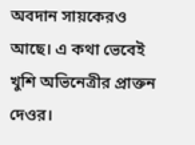অবদান সায়কেরও আছে। এ কথা ভেবেই খুশি অভিনেত্রীর প্রাক্তন দেওর।